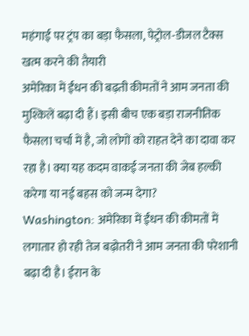महंगाई पर ट्रंप का बड़ा फैसला, पेट्रोल-डीजल टैक्स खत्म करने की तैयारी
अमेरिका में ईंधन की बढ़ती कीमतों ने आम जनता की मुश्किलें बढ़ा दी हैं। इसी बीच एक बड़ा राजनीतिक फैसला चर्चा में है, जो लोगों को राहत देने का दावा कर रहा है। क्या यह कदम वाकई जनता की जेब हल्की करेगा या नई बहस को जन्म देगा?
Washington: अमेरिका में ईंधन की कीमतों में लगातार हो रही तेज बढ़ोतरी ने आम जनता की परेशानी बढ़ा दी है। ईरान के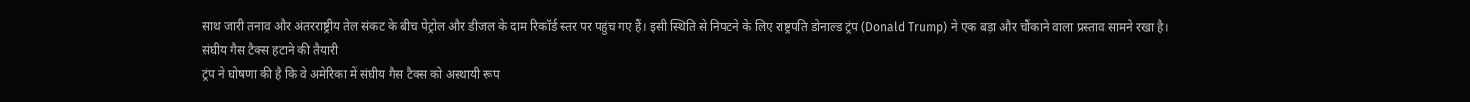साथ जारी तनाव और अंतरराष्ट्रीय तेल संकट के बीच पेट्रोल और डीजल के दाम रिकॉर्ड स्तर पर पहुंच गए हैं। इसी स्थिति से निपटने के लिए राष्ट्रपति डोनाल्ड ट्रंप (Donald Trump) ने एक बड़ा और चौंकाने वाला प्रस्ताव सामने रखा है।
संघीय गैस टैक्स हटाने की तैयारी
ट्रंप ने घोषणा की है कि वे अमेरिका में संघीय गैस टैक्स को अस्थायी रूप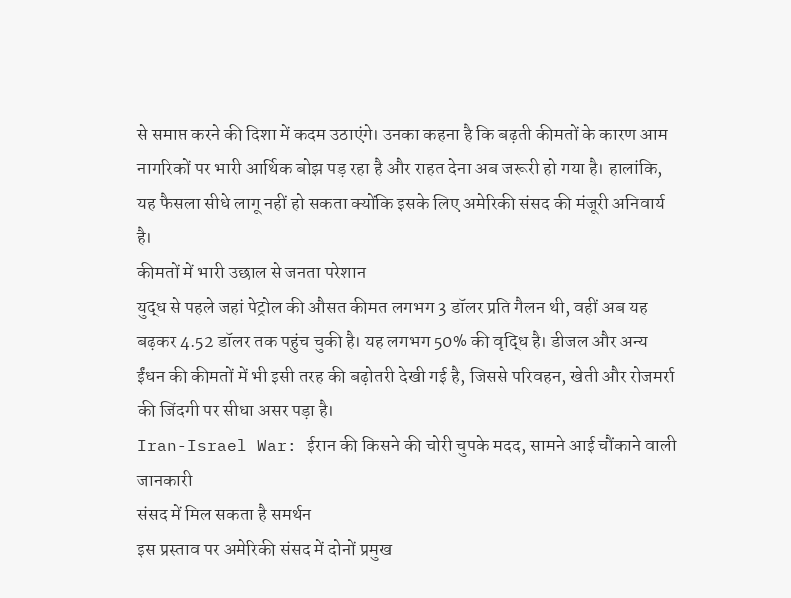से समाप्त करने की दिशा में कदम उठाएंगे। उनका कहना है कि बढ़ती कीमतों के कारण आम नागरिकों पर भारी आर्थिक बोझ पड़ रहा है और राहत देना अब जरूरी हो गया है। हालांकि, यह फैसला सीधे लागू नहीं हो सकता क्योंकि इसके लिए अमेरिकी संसद की मंजूरी अनिवार्य है।
कीमतों में भारी उछाल से जनता परेशान
युद्ध से पहले जहां पेट्रोल की औसत कीमत लगभग 3 डॉलर प्रति गैलन थी, वहीं अब यह बढ़कर 4.52 डॉलर तक पहुंच चुकी है। यह लगभग 50% की वृद्धि है। डीजल और अन्य ईंधन की कीमतों में भी इसी तरह की बढ़ोतरी देखी गई है, जिससे परिवहन, खेती और रोजमर्रा की जिंदगी पर सीधा असर पड़ा है।
Iran-Israel War: ईरान की किसने की चोरी चुपके मदद, सामने आई चौंकाने वाली जानकारी
संसद में मिल सकता है समर्थन
इस प्रस्ताव पर अमेरिकी संसद में दोनों प्रमुख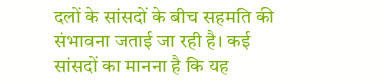दलों के सांसदों के बीच सहमति की संभावना जताई जा रही है। कई सांसदों का मानना है कि यह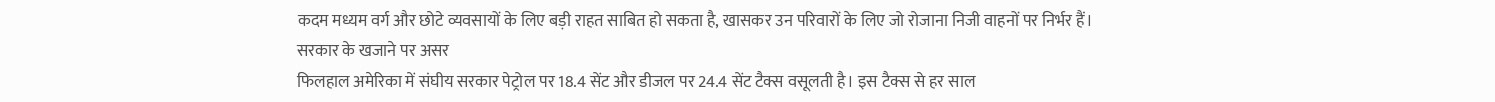कदम मध्यम वर्ग और छोटे व्यवसायों के लिए बड़ी राहत साबित हो सकता है, खासकर उन परिवारों के लिए जो रोजाना निजी वाहनों पर निर्भर हैं।
सरकार के खजाने पर असर
फिलहाल अमेरिका में संघीय सरकार पेट्रोल पर 18.4 सेंट और डीजल पर 24.4 सेंट टैक्स वसूलती है। इस टैक्स से हर साल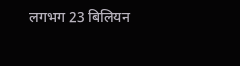लगभग 23 बिलियन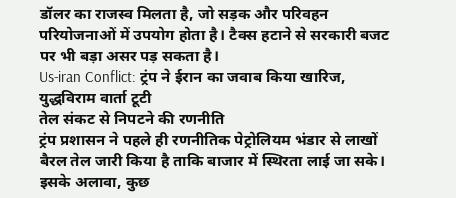डॉलर का राजस्व मिलता है, जो सड़क और परिवहन परियोजनाओं में उपयोग होता है। टैक्स हटाने से सरकारी बजट पर भी बड़ा असर पड़ सकता है।
Us-iran Conflict: ट्रंप ने ईरान का जवाब किया खारिज, युद्धविराम वार्ता टूटी
तेल संकट से निपटने की रणनीति
ट्रंप प्रशासन ने पहले ही रणनीतिक पेट्रोलियम भंडार से लाखों बैरल तेल जारी किया है ताकि बाजार में स्थिरता लाई जा सके। इसके अलावा, कुछ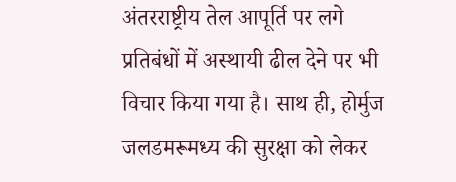अंतरराष्ट्रीय तेल आपूर्ति पर लगे प्रतिबंधों में अस्थायी ढील देने पर भी विचार किया गया है। साथ ही, होर्मुज जलडमरूमध्य की सुरक्षा को लेकर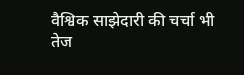वैश्विक साझेदारी की चर्चा भी तेज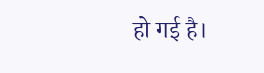हो गई है।